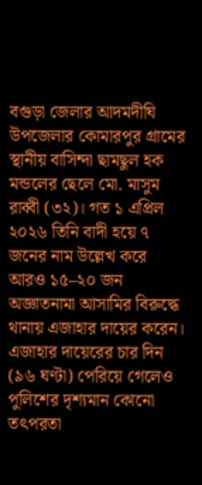বগুড়া জেলার আদমদীঘি উপজেলার কোমারপুর গ্রামের স্থানীয় বাসিন্দা ছামছুল হক মন্ডলের ছেলে মো. মাসুম রাব্বী (৩২)। গত ১ এপ্রিল ২০২৬ তিনি বাদী হয়ে ৭ জনের নাম উল্লেখ করে আরও ১৫–২০ জন অজ্ঞাতনামা আসামির বিরুদ্ধে থানায় এজাহার দায়ের করেন।
এজাহার দায়েরের চার দিন (৯৬ ঘণ্টা) পেরিয়ে গেলেও পুলিশের দৃশ্যমান কোনো তৎপরতা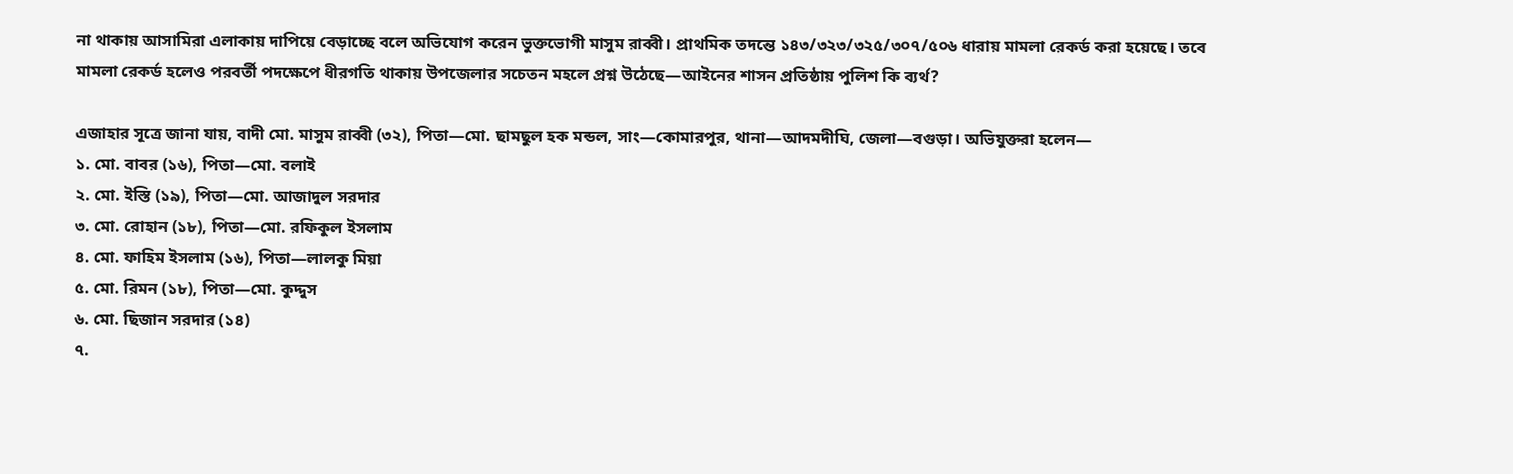না থাকায় আসামিরা এলাকায় দাপিয়ে বেড়াচ্ছে বলে অভিযোগ করেন ভুক্তভোগী মাসুম রাব্বী। প্রাথমিক তদন্তে ১৪৩/৩২৩/৩২৫/৩০৭/৫০৬ ধারায় মামলা রেকর্ড করা হয়েছে। তবে মামলা রেকর্ড হলেও পরবর্তী পদক্ষেপে ধীরগতি থাকায় উপজেলার সচেতন মহলে প্রশ্ন উঠেছে—আইনের শাসন প্রতিষ্ঠায় পুলিশ কি ব্যর্থ?

এজাহার সূত্রে জানা যায়, বাদী মো. মাসুম রাব্বী (৩২), পিতা—মো. ছামছুল হক মন্ডল, সাং—কোমারপুর, থানা—আদমদীঘি, জেলা—বগুড়া। অভিযুক্তরা হলেন—
১. মো. বাবর (১৬), পিতা—মো. বলাই
২. মো. ইস্তি (১৯), পিতা—মো. আজাদুল সরদার
৩. মো. রোহান (১৮), পিতা—মো. রফিকুল ইসলাম
৪. মো. ফাহিম ইসলাম (১৬), পিতা—লালকু মিয়া
৫. মো. রিমন (১৮), পিতা—মো. কুদ্দুস
৬. মো. ছিজান সরদার (১৪)
৭.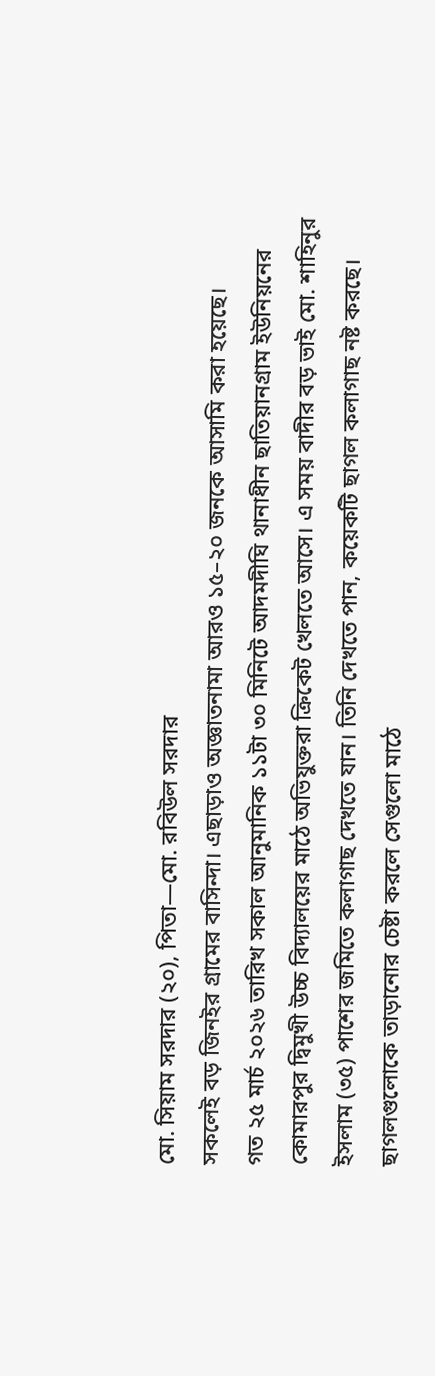মো. সিয়াম সরদার (২০), পিতা—মো. রবিউল সরদার
সকলেই বড় জিনইর গ্রামের বাসিন্দা। এছাড়াও অজ্ঞাতনামা আরও ১৫–২০ জনকে আসামি করা হয়েছে।
গত ২৫ মার্চ ২০২৬ তারিখ সকাল আনুমানিক ১১টা ৩০ মিনিটে আদমদীঘি থানাধীন ছাতিয়ানগ্রাম ইউনিয়নের কোমারপুর দ্বিমুখী উচ্চ বিদ্যালয়ের মাঠে অভিযুক্তরা ক্রিকেট খেলতে আসে। এ সময় বাদীর বড় ভাই মো. শাহিনুর ইসলাম (৩৫) পাশের জমিতে কলাগাছ দেখতে যান। তিনি দেখতে পান, কয়েকটি ছাগল কলাগাছ নষ্ট করছে। ছাগলগুলোকে তাড়ানোর চেষ্টা করলে সেগুলো মাঠে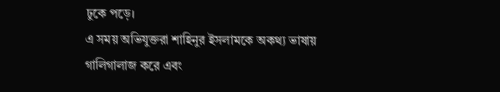ঢুকে পড়ে।
এ সময় অভিযুক্তরা শাহিনুর ইসলামকে অকথ্য ভাষায় গালিগালাজ করে এবং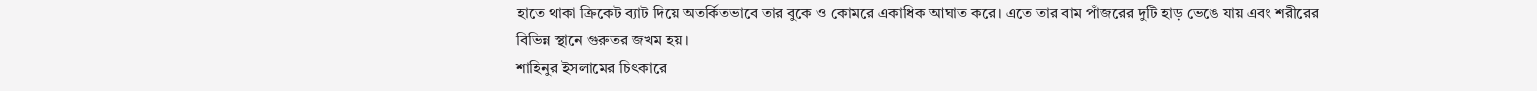হাতে থাকা ক্রিকেট ব্যাট দিয়ে অতর্কিতভাবে তার বুকে ও কোমরে একাধিক আঘাত করে। এতে তার বাম পাঁজরের দুটি হাড় ভেঙে যায় এবং শরীরের বিভিন্ন স্থানে গুরুতর জখম হয়।
শাহিনুর ইসলামের চিৎকারে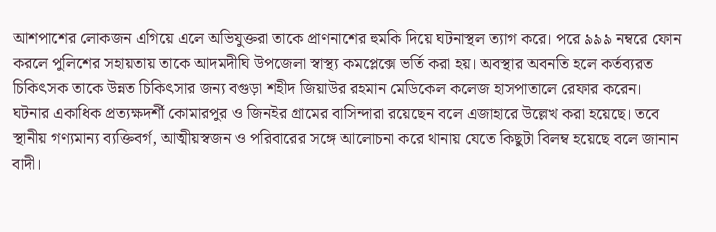আশপাশের লোকজন এগিয়ে এলে অভিযুক্তরা তাকে প্রাণনাশের হুমকি দিয়ে ঘটনাস্থল ত্যাগ করে। পরে ৯৯৯ নম্বরে ফোন করলে পুলিশের সহায়তায় তাকে আদমদীঘি উপজেলা স্বাস্থ্য কমপ্লেক্সে ভর্তি করা হয়। অবস্থার অবনতি হলে কর্তব্যরত চিকিৎসক তাকে উন্নত চিকিৎসার জন্য বগুড়া শহীদ জিয়াউর রহমান মেডিকেল কলেজ হাসপাতালে রেফার করেন।
ঘটনার একাধিক প্রত্যক্ষদর্শী কোমারপুর ও জিনইর গ্রামের বাসিন্দারা রয়েছেন বলে এজাহারে উল্লেখ করা হয়েছে। তবে স্থানীয় গণ্যমান্য ব্যক্তিবর্গ, আত্মীয়স্বজন ও পরিবারের সঙ্গে আলোচনা করে থানায় যেতে কিছুটা বিলম্ব হয়েছে বলে জানান বাদী।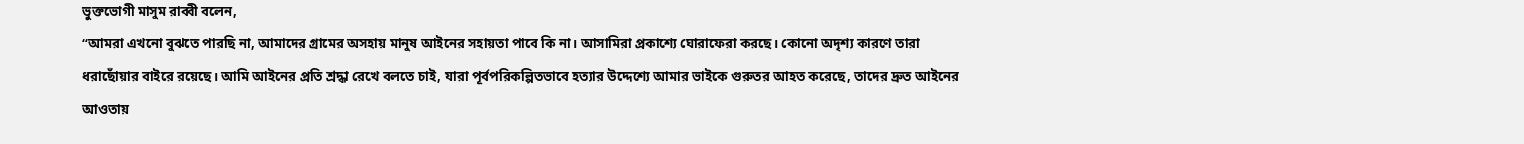ভুক্তভোগী মাসুম রাব্বী বলেন,
“আমরা এখনো বুঝতে পারছি না, আমাদের গ্রামের অসহায় মানুষ আইনের সহায়তা পাবে কি না। আসামিরা প্রকাশ্যে ঘোরাফেরা করছে। কোনো অদৃশ্য কারণে তারা ধরাছোঁয়ার বাইরে রয়েছে। আমি আইনের প্রতি শ্রদ্ধা রেখে বলতে চাই, যারা পূর্বপরিকল্পিতভাবে হত্যার উদ্দেশ্যে আমার ভাইকে গুরুতর আহত করেছে, তাদের দ্রুত আইনের আওতায়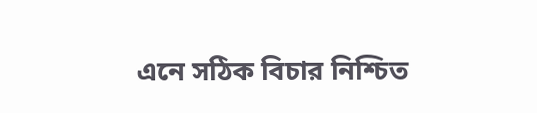এনে সঠিক বিচার নিশ্চিত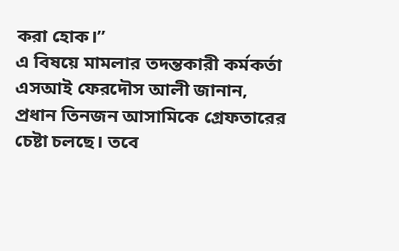করা হোক।”
এ বিষয়ে মামলার তদন্তকারী কর্মকর্তা এসআই ফেরদৌস আলী জানান, প্রধান তিনজন আসামিকে গ্রেফতারের চেষ্টা চলছে। তবে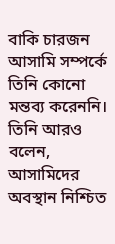বাকি চারজন আসামি সম্পর্কে তিনি কোনো মন্তব্য করেননি। তিনি আরও বলেন, আসামিদের অবস্থান নিশ্চিত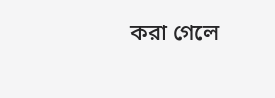করা গেলে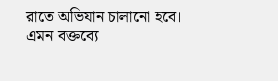রাতে অভিযান চালানো হবে।
এমন বক্তব্যে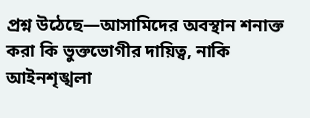প্রশ্ন উঠেছে—আসামিদের অবস্থান শনাক্ত করা কি ভুক্তভোগীর দায়িত্ব, নাকি আইনশৃঙ্খলা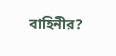বাহিনীর?